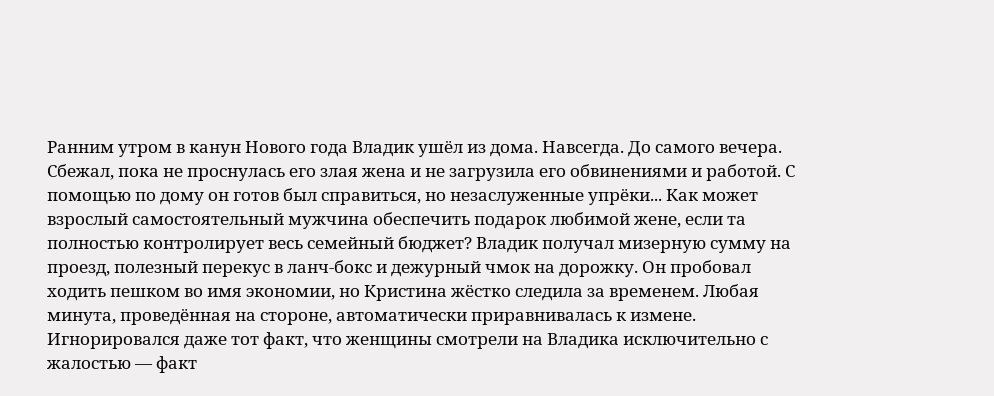Ранним утром в канун Нового года Владик ушёл из дома. Навсегда. До самого вечера. Сбежал, пока не проснулась его злая жена и не загрузила его обвинениями и работой. С помощью по дому он готов был справиться, но незаслуженные упрёки... Как может взрослый самостоятельный мужчина обеспечить подарок любимой жене, если та полностью контролирует весь семейный бюджет? Владик получал мизерную сумму на проезд, полезный перекус в ланч‑бокс и дежурный чмок на дорожку. Он пробовал ходить пешком во имя экономии, но Кристина жёстко следила за временем. Любая минута, проведённая на стороне, автоматически приравнивалась к измене. Игнорировался даже тот факт, что женщины смотрели на Владика исключительно с жалостью — факт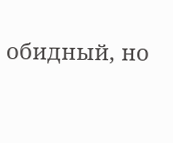обидный, но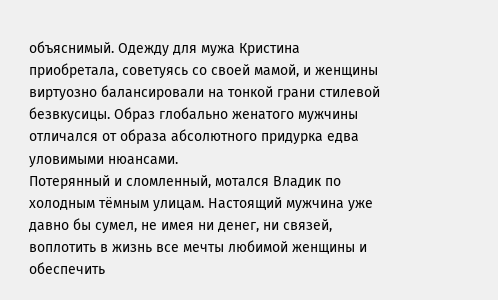объяснимый. Одежду для мужа Кристина приобретала, советуясь со своей мамой, и женщины виртуозно балансировали на тонкой грани стилевой безвкусицы. Образ глобально женатого мужчины отличался от образа абсолютного придурка едва уловимыми нюансами.
Потерянный и сломленный, мотался Владик по холодным тёмным улицам. Настоящий мужчина уже давно бы сумел, не имея ни денег, ни связей, воплотить в жизнь все мечты любимой женщины и обеспечить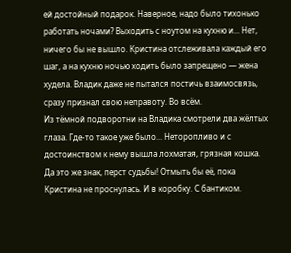ей достойный подарок. Наверное, надо было тихонько работать ночами? Выходить с ноутом на кухню и... Нет, ничего бы не вышло. Кристина отслеживала каждый его шаг, а на кухню ночью ходить было запрещено — жена худела. Владик даже не пытался постичь взаимосвязь, сразу признал свою неправоту. Во всём.
Из тёмной подворотни на Владика смотрели два жёлтых глаза. Где‑то такое уже было... Неторопливо и с достоинством к нему вышла лохматая, грязная кошка. Да это же знак, перст судьбы! Отмыть бы её, пока Кристина не проснулась. И в коробку. С бантиком.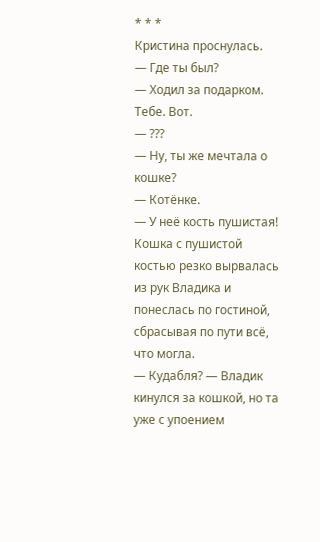* * *
Кристина проснулась.
— Где ты был?
— Ходил за подарком. Тебе. Вот.
— ???
— Ну, ты же мечтала о кошке?
— Котёнке.
— У неё кость пушистая!
Кошка с пушистой костью резко вырвалась из рук Владика и понеслась по гостиной, сбрасывая по пути всё, что могла.
— Кудабля? — Владик кинулся за кошкой, но та уже с упоением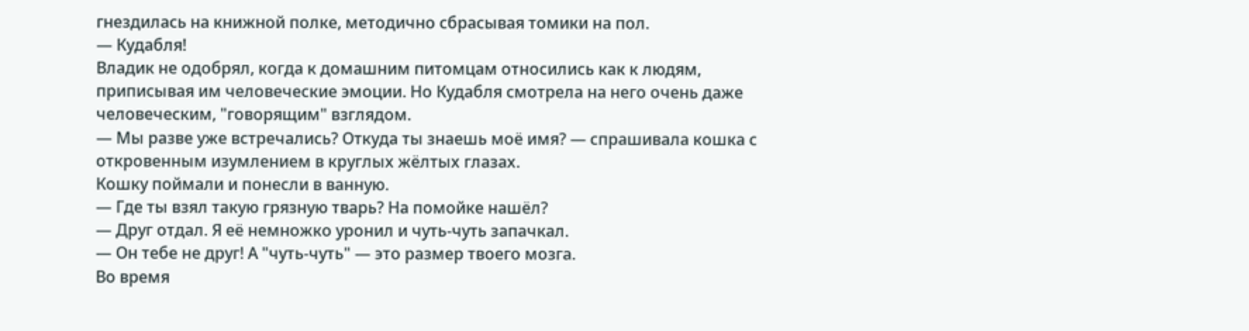гнездилась на книжной полке, методично сбрасывая томики на пол.
— Кудабля!
Владик не одобрял, когда к домашним питомцам относились как к людям, приписывая им человеческие эмоции. Но Кудабля смотрела на него очень даже человеческим, "говорящим" взглядом.
— Мы разве уже встречались? Откуда ты знаешь моё имя? — спрашивала кошка с откровенным изумлением в круглых жёлтых глазах.
Кошку поймали и понесли в ванную.
— Где ты взял такую грязную тварь? На помойке нашёл?
— Друг отдал. Я её немножко уронил и чуть‑чуть запачкал.
— Он тебе не друг! А "чуть‑чуть" — это размер твоего мозга.
Во время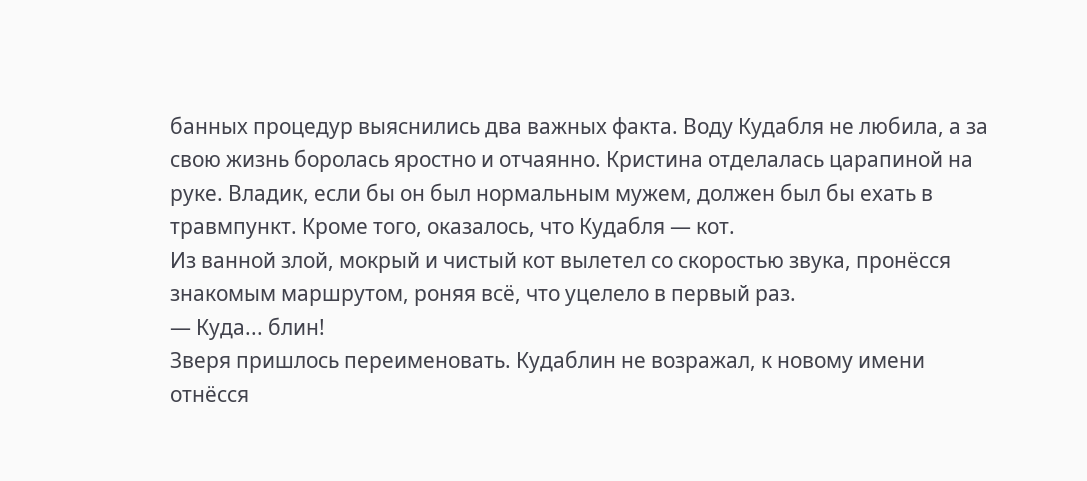банных процедур выяснились два важных факта. Воду Кудабля не любила, а за свою жизнь боролась яростно и отчаянно. Кристина отделалась царапиной на руке. Владик, если бы он был нормальным мужем, должен был бы ехать в травмпункт. Кроме того, оказалось, что Кудабля — кот.
Из ванной злой, мокрый и чистый кот вылетел со скоростью звука, пронёсся знакомым маршрутом, роняя всё, что уцелело в первый раз.
— Куда... блин!
Зверя пришлось переименовать. Кудаблин не возражал, к новому имени отнёсся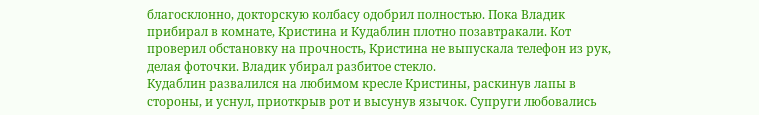благосклонно, докторскую колбасу одобрил полностью. Пока Владик прибирал в комнате, Кристина и Кудаблин плотно позавтракали. Кот проверил обстановку на прочность, Кристина не выпускала телефон из рук, делая фоточки. Владик убирал разбитое стекло.
Кудаблин развалился на любимом кресле Кристины, раскинув лапы в стороны, и уснул, приоткрыв рот и высунув язычок. Супруги любовались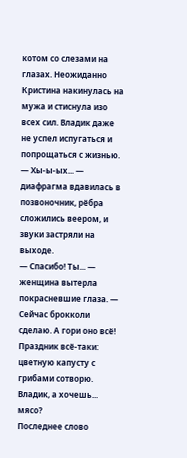котом со слезами на глазах. Неожиданно Кристина накинулась на мужа и стиснула изо всех сил. Владик даже не успел испугаться и попрощаться с жизнью.
— Хы‑ы‑ых... — диафрагма вдавилась в позвоночник, рёбра сложились веером, и звуки застряли на выходе.
— Спасибо! Ты... — женщина вытерла покрасневшие глаза. — Сейчас брокколи сделаю. А гори оно всё! Праздник всё-таки: цветную капусту с грибами сотворю. Владик, а хочешь... мясо?
Последнее слово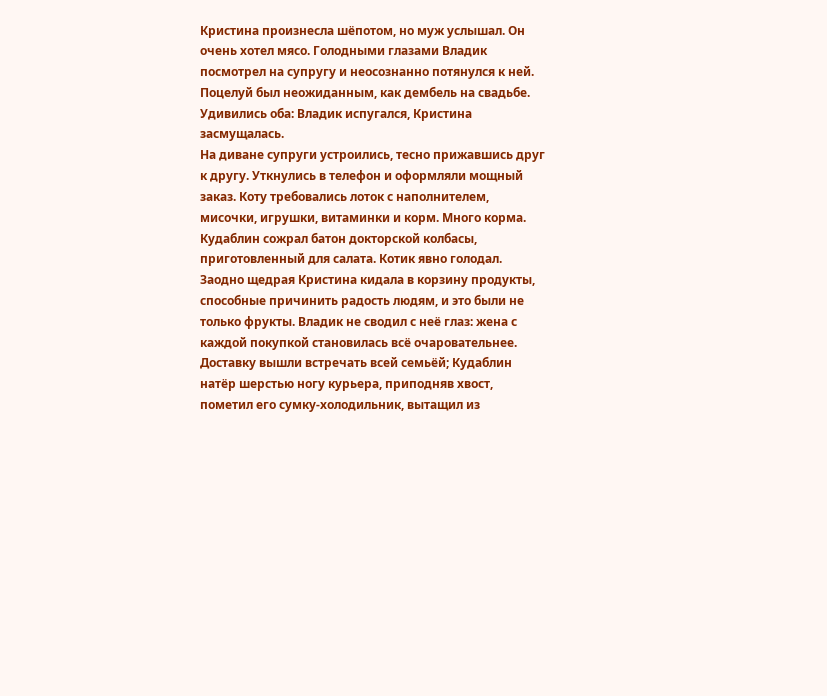Кристина произнесла шёпотом, но муж услышал. Он очень хотел мясо. Голодными глазами Владик посмотрел на супругу и неосознанно потянулся к ней. Поцелуй был неожиданным, как дембель на свадьбе. Удивились оба: Владик испугался, Кристина засмущалась.
На диване супруги устроились, тесно прижавшись друг к другу. Уткнулись в телефон и оформляли мощный заказ. Коту требовались лоток с наполнителем, мисочки, игрушки, витаминки и корм. Много корма. Кудаблин сожрал батон докторской колбасы, приготовленный для салата. Котик явно голодал. Заодно щедрая Кристина кидала в корзину продукты, способные причинить радость людям, и это были не только фрукты. Владик не сводил с неё глаз: жена с каждой покупкой становилась всё очаровательнее.
Доставку вышли встречать всей семьёй; Кудаблин натёр шерстью ногу курьера, приподняв хвост, пометил его сумку‑холодильник, вытащил из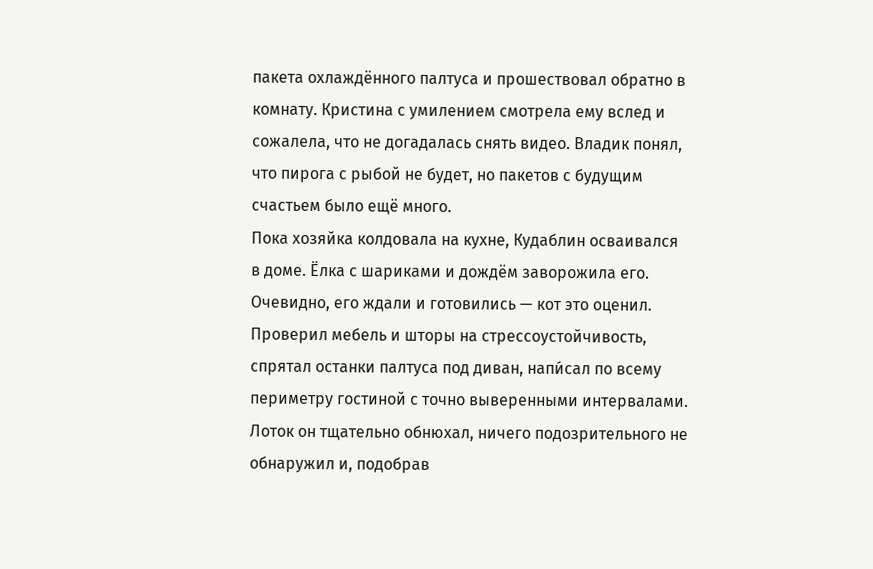пакета охлаждённого палтуса и прошествовал обратно в комнату. Кристина с умилением смотрела ему вслед и сожалела, что не догадалась снять видео. Владик понял, что пирога с рыбой не будет, но пакетов с будущим счастьем было ещё много.
Пока хозяйка колдовала на кухне, Кудаблин осваивался в доме. Ёлка с шариками и дождём заворожила его. Очевидно, его ждали и готовились — кот это оценил. Проверил мебель и шторы на стрессоустойчивость, спрятал останки палтуса под диван, напи́сал по всему периметру гостиной с точно выверенными интервалами. Лоток он тщательно обнюхал, ничего подозрительного не обнаружил и, подобрав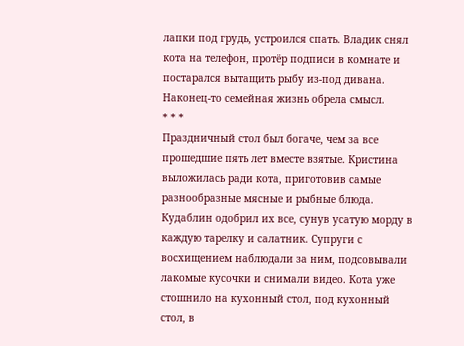лапки под грудь, устроился спать. Владик снял кота на телефон, протёр подписи в комнате и постарался вытащить рыбу из‑под дивана. Наконец‑то семейная жизнь обрела смысл.
* * *
Праздничный стол был богаче, чем за все прошедшие пять лет вместе взятые. Кристина выложилась ради кота, приготовив самые разнообразные мясные и рыбные блюда. Кудаблин одобрил их все, сунув усатую морду в каждую тарелку и салатник. Супруги с восхищением наблюдали за ним, подсовывали лакомые кусочки и снимали видео. Кота уже стошнило на кухонный стол, под кухонный стол, в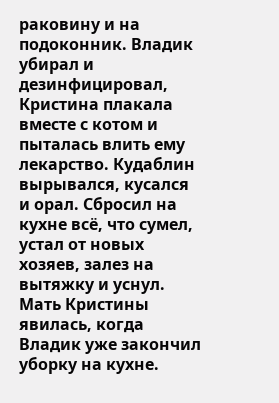раковину и на подоконник. Владик убирал и дезинфицировал, Кристина плакала вместе с котом и пыталась влить ему лекарство. Кудаблин вырывался, кусался и орал. Сбросил на кухне всё, что сумел, устал от новых хозяев, залез на вытяжку и уснул.
Мать Кристины явилась, когда Владик уже закончил уборку на кухне.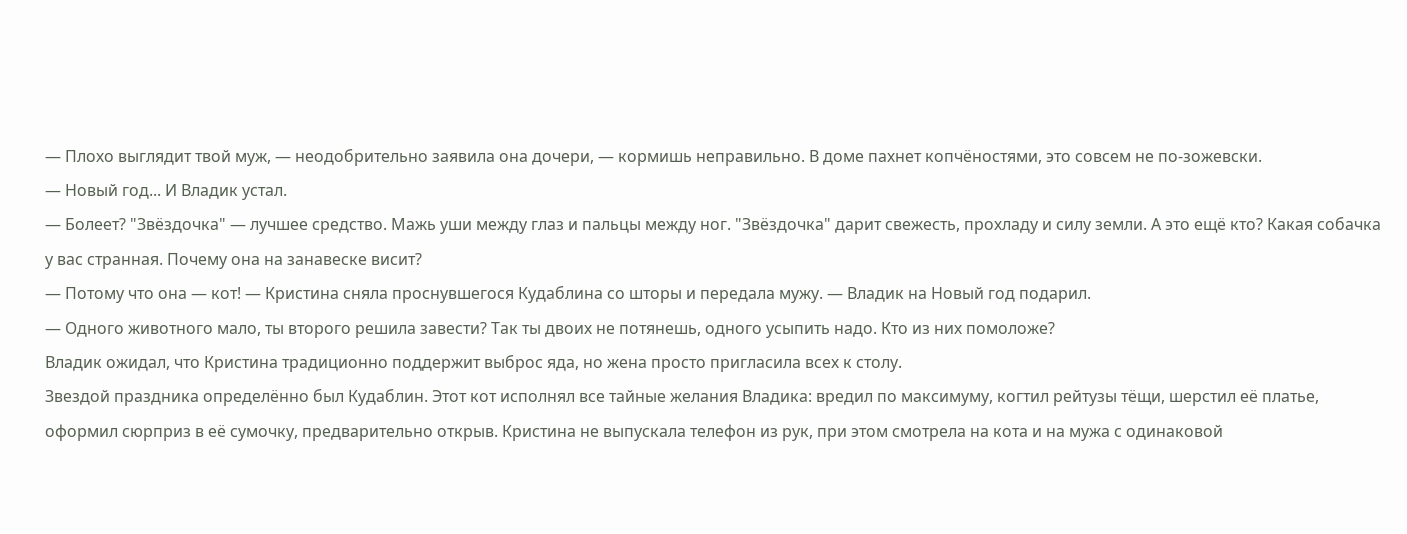— Плохо выглядит твой муж, — неодобрительно заявила она дочери, — кормишь неправильно. В доме пахнет копчёностями, это совсем не по‑зожевски.
— Новый год... И Владик устал.
— Болеет? "Звёздочка" — лучшее средство. Мажь уши между глаз и пальцы между ног. "Звёздочка" дарит свежесть, прохладу и силу земли. А это ещё кто? Какая собачка у вас странная. Почему она на занавеске висит?
— Потому что она — кот! — Кристина сняла проснувшегося Кудаблина со шторы и передала мужу. — Владик на Новый год подарил.
— Одного животного мало, ты второго решила завести? Так ты двоих не потянешь, одного усыпить надо. Кто из них помоложе?
Владик ожидал, что Кристина традиционно поддержит выброс яда, но жена просто пригласила всех к столу.
Звездой праздника определённо был Кудаблин. Этот кот исполнял все тайные желания Владика: вредил по максимуму, когтил рейтузы тёщи, шерстил её платье, оформил сюрприз в её сумочку, предварительно открыв. Кристина не выпускала телефон из рук, при этом смотрела на кота и на мужа с одинаковой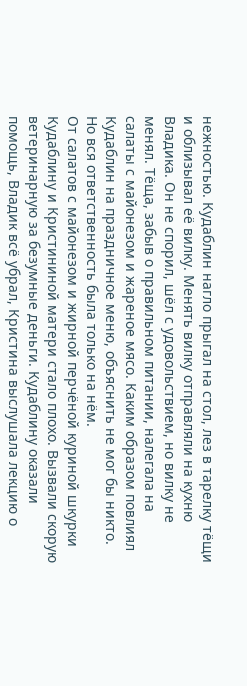нежностью. Кудаблин нагло прыгал на стол, лез в тарелку тёщи и облизывал её вилку. Менять вилку отправляли на кухню Владика. Он не спорил, шёл с удовольствием, но вилку не менял. Тёща, забыв о правильном питании, налегала на салаты с майонезом и жареное мясо. Каким образом повлиял Кудаблин на праздничное меню, объяснить не мог бы никто. Но вся ответственность была только на нём.
От салатов с майонезом и жирной перчёной куриной шкурки Кудаблину и Кристининой матери стало плохо. Вызвали скорую ветеринарную за безумные деньги. Кудаблину оказали помощь, Владик всё убрал, Кристина выслушала лекцию о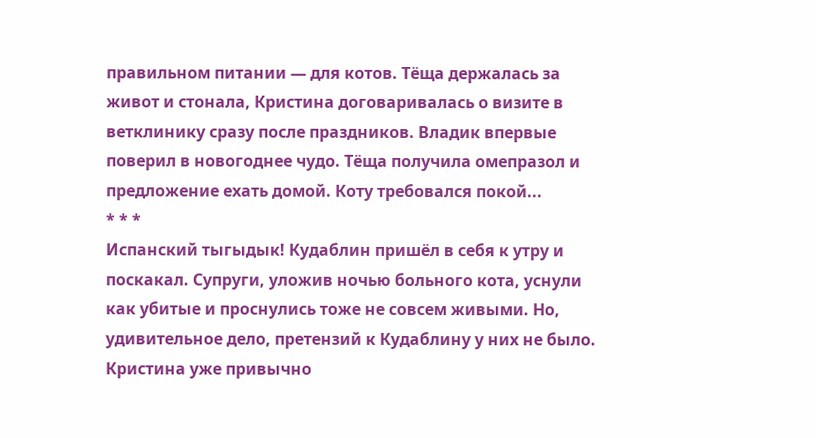правильном питании — для котов. Тёща держалась за живот и стонала, Кристина договаривалась о визите в ветклинику сразу после праздников. Владик впервые поверил в новогоднее чудо. Тёща получила омепразол и предложение ехать домой. Коту требовался покой...
* * *
Испанский тыгыдык! Кудаблин пришёл в себя к утру и поскакал. Супруги, уложив ночью больного кота, уснули как убитые и проснулись тоже не совсем живыми. Но, удивительное дело, претензий к Кудаблину у них не было. Кристина уже привычно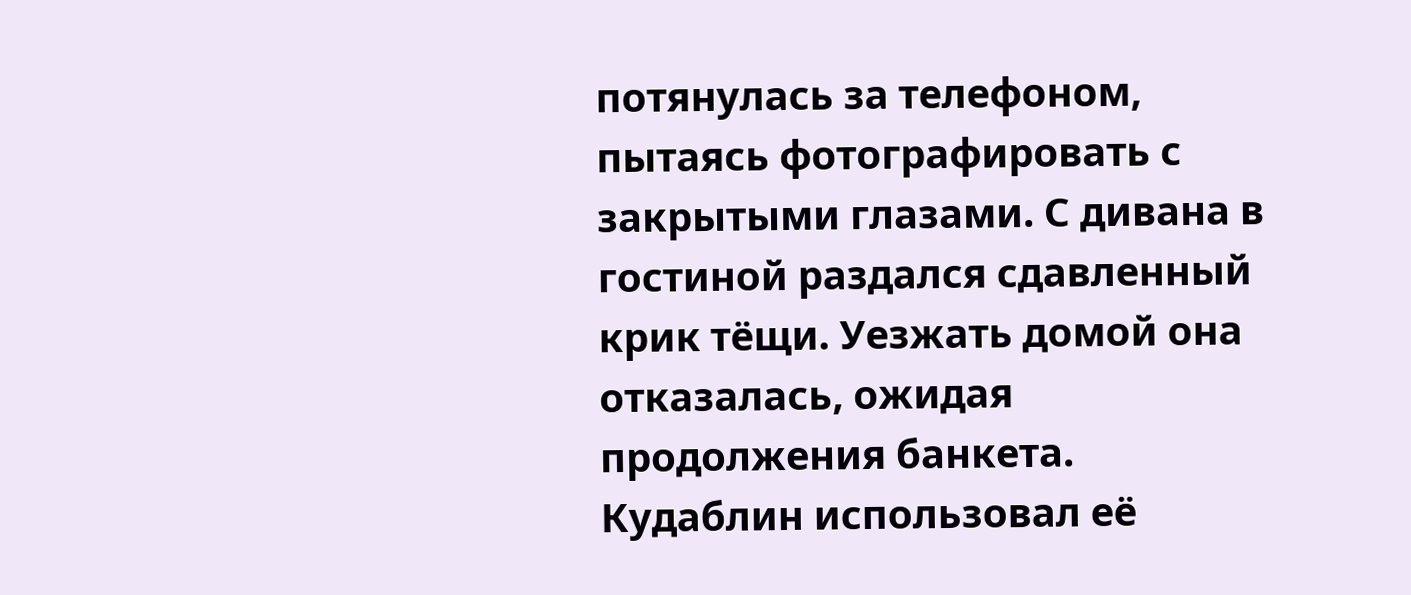потянулась за телефоном, пытаясь фотографировать с закрытыми глазами. С дивана в гостиной раздался сдавленный крик тёщи. Уезжать домой она отказалась, ожидая продолжения банкета. Кудаблин использовал её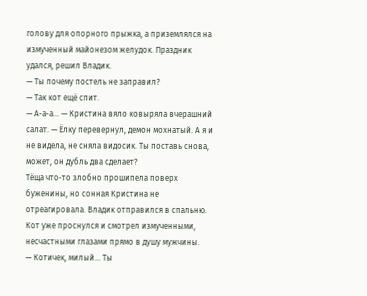голову для опорного прыжка, а приземлялся на измученный майонезом желудок. Праздник удался, решил Владик.
— Ты почему постель не заправил?
— Так кот ещё спит.
— А‑а‑а... — Кристина вяло ковыряла вчерашний салат. — Ёлку перевернул, демон мохнатый. А я и не видела, не сняла видосик. Ты поставь снова, может, он дубль два сделает?
Тёща что‑то злобно прошипела поверх буженины, но сонная Кристина не отреагировала. Владик отправился в спальню. Кот уже проснулся и смотрел измученными, несчастными глазами прямо в душу мужчины.
— Котичек, милый... Ты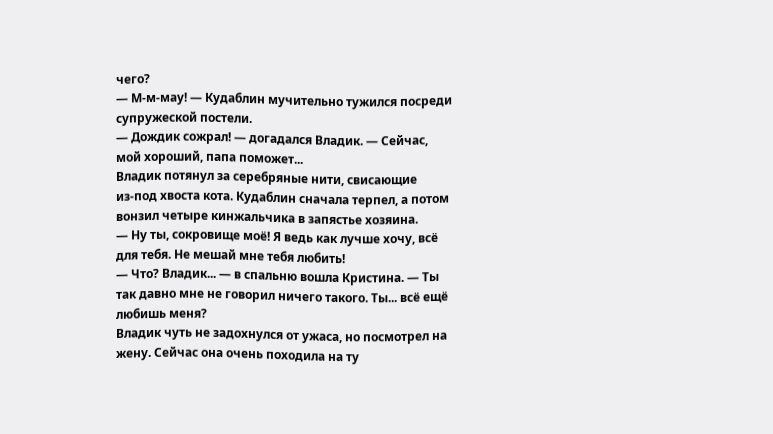чего?
— М‑м‑мау! — Кудаблин мучительно тужился посреди супружеской постели.
— Дождик сожрал! — догадался Владик. — Сейчас, мой хороший, папа поможет...
Владик потянул за серебряные нити, свисающие из‑под хвоста кота. Кудаблин сначала терпел, а потом вонзил четыре кинжальчика в запястье хозяина.
— Ну ты, сокровище моё! Я ведь как лучше хочу, всё для тебя. Не мешай мне тебя любить!
— Что? Владик... — в спальню вошла Кристина. — Ты так давно мне не говорил ничего такого. Ты... всё ещё любишь меня?
Владик чуть не задохнулся от ужаса, но посмотрел на жену. Сейчас она очень походила на ту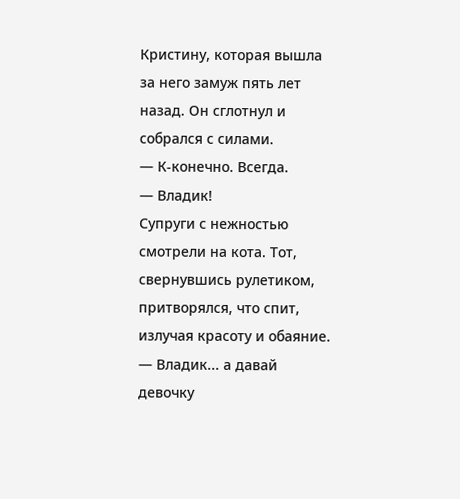Кристину, которая вышла за него замуж пять лет назад. Он сглотнул и собрался с силами.
— К‑конечно. Всегда.
— Владик!
Супруги с нежностью смотрели на кота. Тот, свернувшись рулетиком, притворялся, что спит, излучая красоту и обаяние.
— Владик... а давай девочку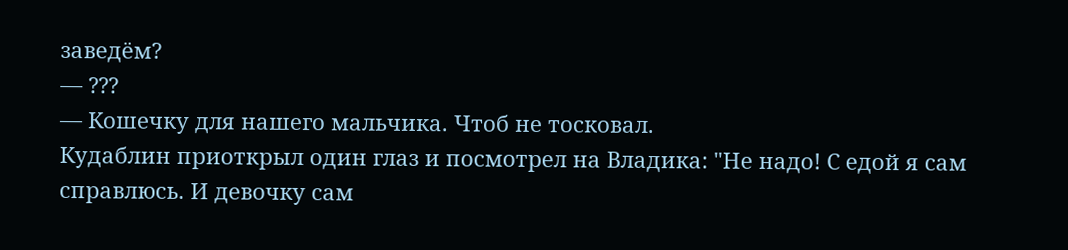заведём?
— ???
— Кошечку для нашего мальчика. Чтоб не тосковал.
Кудаблин приоткрыл один глаз и посмотрел на Владика: "Не надо! С едой я сам справлюсь. И девочку сам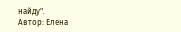найду".
Автор: Елена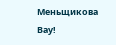Меньщикова
Вау!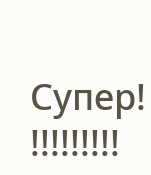Супер!
!!!!!!!!!